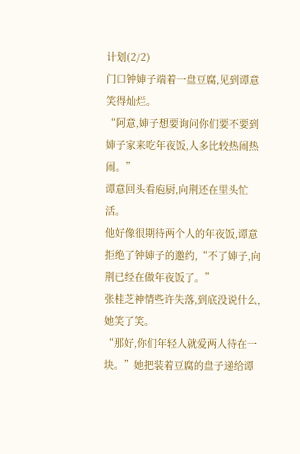计划(2/2)
门口钟婶子端着一盘豆腐,见到谭意笑得灿烂。
“阿意,婶子想要询问你们要不要到婶子家来吃年夜饭,人多比较热闹热闹。”
谭意回头看庖厨,向荆还在里头忙活。
他好像很期待两个人的年夜饭,谭意拒绝了钟婶子的邀约,“不了婶子,向荆已经在做年夜饭了。”
张桂芝神情些许失落,到底没说什么,她笑了笑。
“那好,你们年轻人就爱两人待在一块。”她把装着豆腐的盘子递给谭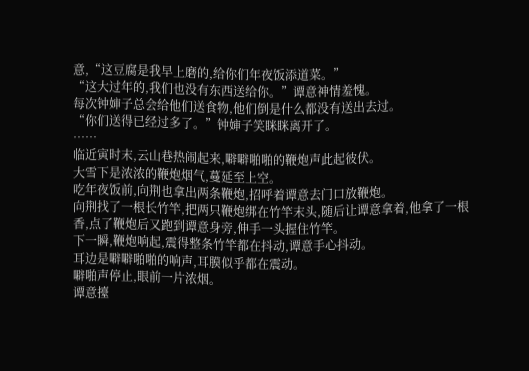意,“这豆腐是我早上磨的,给你们年夜饭添道菜。”
“这大过年的,我们也没有东西送给你。”谭意神情羞愧。
每次钟婶子总会给他们送食物,他们倒是什么都没有送出去过。
“你们送得已经过多了。”钟婶子笑眯眯离开了。
……
临近寅时末,云山巷热闹起来,噼噼啪啪的鞭炮声此起彼伏。
大雪下是浓浓的鞭炮烟气,蔓延至上空。
吃年夜饭前,向荆也拿出两条鞭炮,招呼着谭意去门口放鞭炮。
向荆找了一根长竹竿,把两只鞭炮绑在竹竿末头,随后让谭意拿着,他拿了一根香,点了鞭炮后又跑到谭意身旁,伸手一头握住竹竿。
下一瞬,鞭炮响起,震得整条竹竿都在抖动,谭意手心抖动。
耳边是噼噼啪啪的响声,耳膜似乎都在震动。
噼啪声停止,眼前一片浓烟。
谭意擡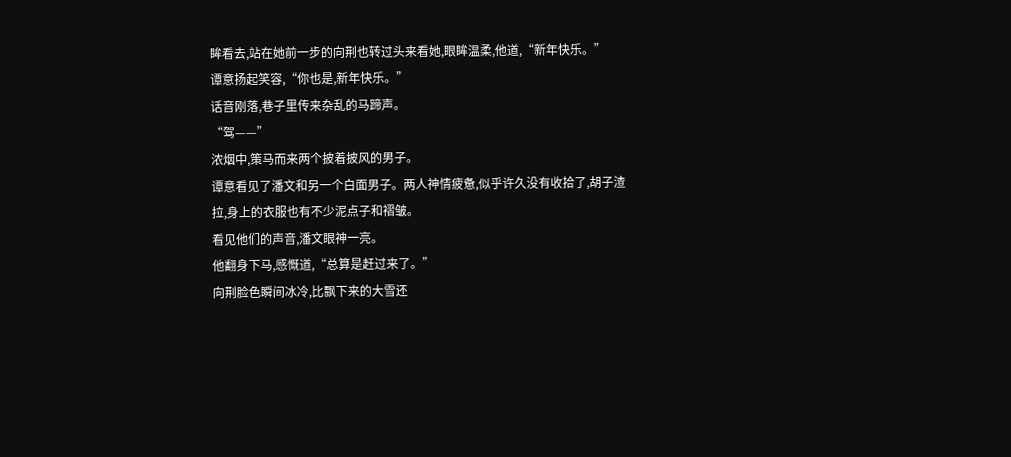眸看去,站在她前一步的向荆也转过头来看她,眼眸温柔,他道,“新年快乐。”
谭意扬起笑容,“你也是,新年快乐。”
话音刚落,巷子里传来杂乱的马蹄声。
“驾——”
浓烟中,策马而来两个披着披风的男子。
谭意看见了潘文和另一个白面男子。两人神情疲惫,似乎许久没有收拾了,胡子渣拉,身上的衣服也有不少泥点子和褶皱。
看见他们的声音,潘文眼神一亮。
他翻身下马,感慨道,“总算是赶过来了。”
向荆脸色瞬间冰冷,比飘下来的大雪还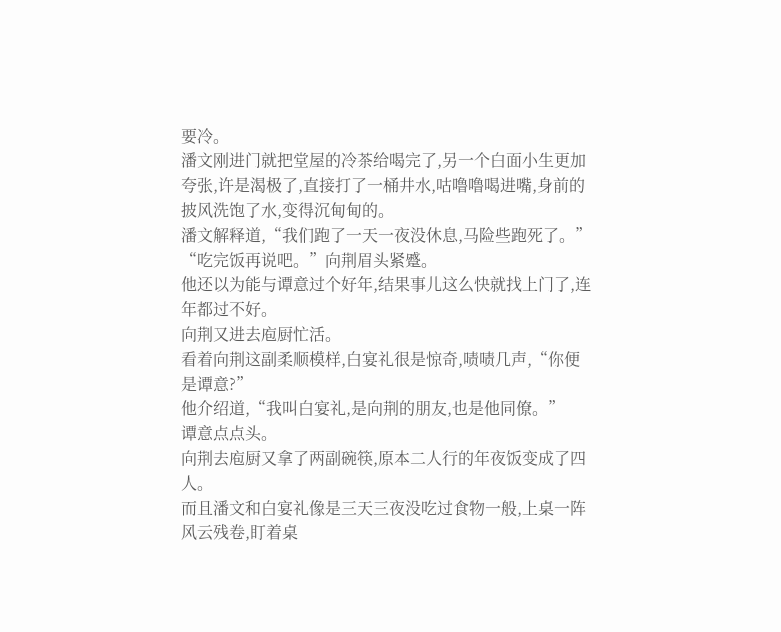要冷。
潘文刚进门就把堂屋的冷茶给喝完了,另一个白面小生更加夸张,许是渴极了,直接打了一桶井水,咕噜噜喝进嘴,身前的披风洗饱了水,变得沉甸甸的。
潘文解释道,“我们跑了一天一夜没休息,马险些跑死了。”
“吃完饭再说吧。”向荆眉头紧蹙。
他还以为能与谭意过个好年,结果事儿这么快就找上门了,连年都过不好。
向荆又进去庖厨忙活。
看着向荆这副柔顺模样,白宴礼很是惊奇,啧啧几声,“你便是谭意?”
他介绍道,“我叫白宴礼,是向荆的朋友,也是他同僚。”
谭意点点头。
向荆去庖厨又拿了两副碗筷,原本二人行的年夜饭变成了四人。
而且潘文和白宴礼像是三天三夜没吃过食物一般,上桌一阵风云残卷,盯着桌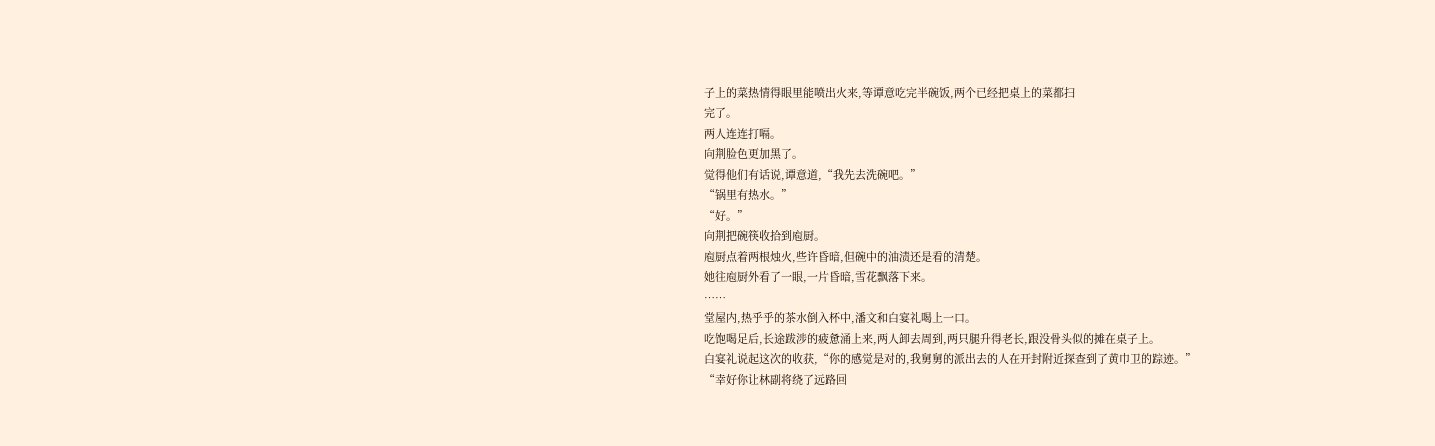子上的菜热情得眼里能喷出火来,等谭意吃完半碗饭,两个已经把桌上的菜都扫
完了。
两人连连打嗝。
向荆脸色更加黑了。
觉得他们有话说,谭意道,“我先去洗碗吧。”
“锅里有热水。”
“好。”
向荆把碗筷收拾到庖厨。
庖厨点着两根烛火,些许昏暗,但碗中的油渍还是看的清楚。
她往庖厨外看了一眼,一片昏暗,雪花飘落下来。
……
堂屋内,热乎乎的茶水倒入杯中,潘文和白宴礼喝上一口。
吃饱喝足后,长途跋涉的疲惫涌上来,两人卸去周到,两只腿升得老长,跟没骨头似的摊在桌子上。
白宴礼说起这次的收获,“你的感觉是对的,我舅舅的派出去的人在开封附近探查到了黄巾卫的踪迹。”
“幸好你让林副将绕了远路回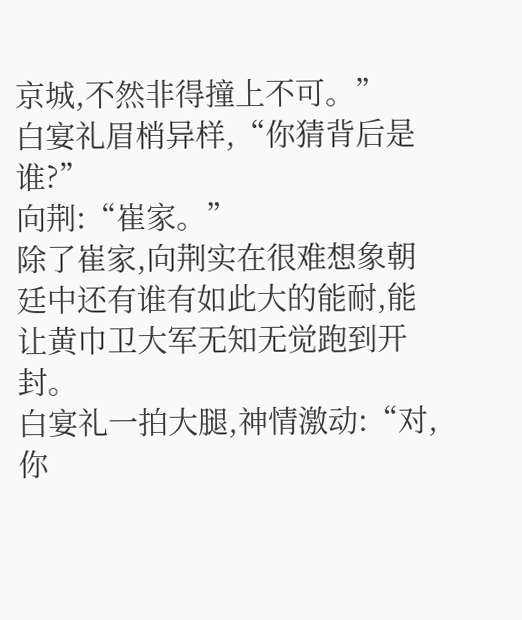京城,不然非得撞上不可。”
白宴礼眉梢异样,“你猜背后是谁?”
向荆:“崔家。”
除了崔家,向荆实在很难想象朝廷中还有谁有如此大的能耐,能让黄巾卫大军无知无觉跑到开封。
白宴礼一拍大腿,神情激动:“对,你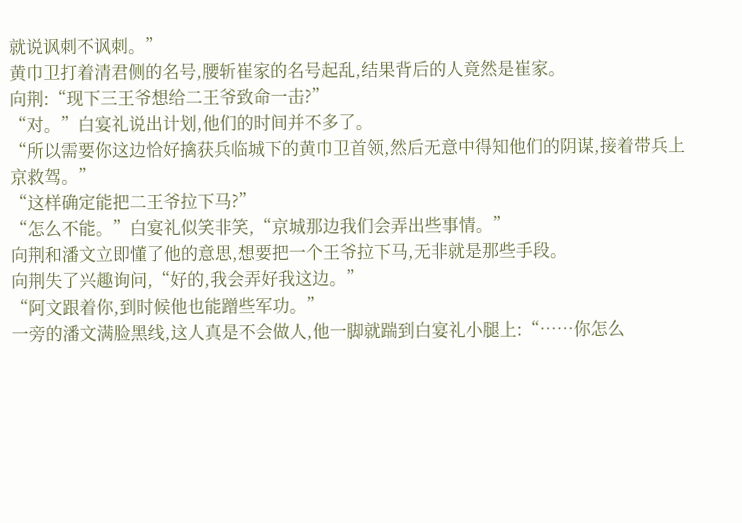就说讽刺不讽刺。”
黄巾卫打着清君侧的名号,腰斩崔家的名号起乱,结果背后的人竟然是崔家。
向荆:“现下三王爷想给二王爷致命一击?”
“对。”白宴礼说出计划,他们的时间并不多了。
“所以需要你这边恰好擒获兵临城下的黄巾卫首领,然后无意中得知他们的阴谋,接着带兵上京救驾。”
“这样确定能把二王爷拉下马?”
“怎么不能。”白宴礼似笑非笑,“京城那边我们会弄出些事情。”
向荆和潘文立即懂了他的意思,想要把一个王爷拉下马,无非就是那些手段。
向荆失了兴趣询问,“好的,我会弄好我这边。”
“阿文跟着你,到时候他也能蹭些军功。”
一旁的潘文满脸黑线,这人真是不会做人,他一脚就踹到白宴礼小腿上:“……你怎么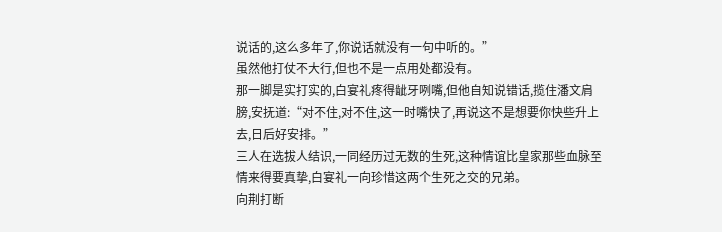说话的,这么多年了,你说话就没有一句中听的。”
虽然他打仗不大行,但也不是一点用处都没有。
那一脚是实打实的,白宴礼疼得龇牙咧嘴,但他自知说错话,揽住潘文肩膀,安抚道:“对不住,对不住,这一时嘴快了,再说这不是想要你快些升上去,日后好安排。”
三人在选拔人结识,一同经历过无数的生死,这种情谊比皇家那些血脉至情来得要真挚,白宴礼一向珍惜这两个生死之交的兄弟。
向荆打断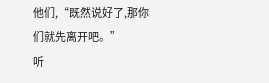他们,“既然说好了,那你们就先离开吧。”
听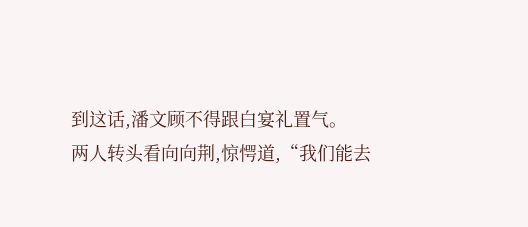到这话,潘文顾不得跟白宴礼置气。
两人转头看向向荆,惊愕道,“我们能去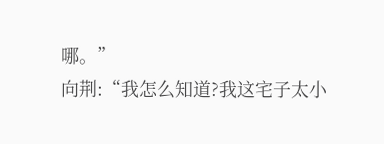哪。”
向荆:“我怎么知道?我这宅子太小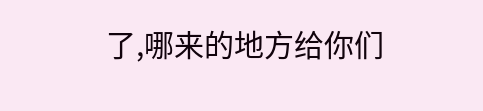了,哪来的地方给你们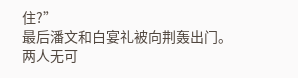住?”
最后潘文和白宴礼被向荆轰出门。
两人无可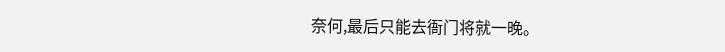奈何,最后只能去衙门将就一晚。